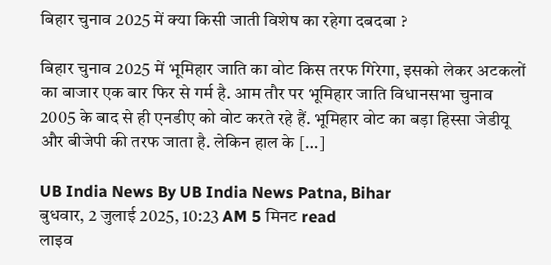बिहार चुनाव 2025 में क्या किसी जाती विशेष का रहेगा दबदबा ?

बिहार चुनाव 2025 में भूमिहार जाति का वोट किस तरफ गिरेगा, इसको लेकर अटकलों का बाजार एक बार फिर से गर्म है. आम तौर पर भूमिहार जाति विधानसभा चुनाव 2005 के बाद से ही एनडीए को वोट करते रहे हैं. भूमिहार वोट का बड़ा हिस्सा जेडीयू और बीजेपी की तरफ जाता है. लेकिन हाल के […]

UB India News By UB India News Patna, Bihar
बुधवार, 2 जुलाई 2025, 10:23 AM 5 मिनट read
लाइव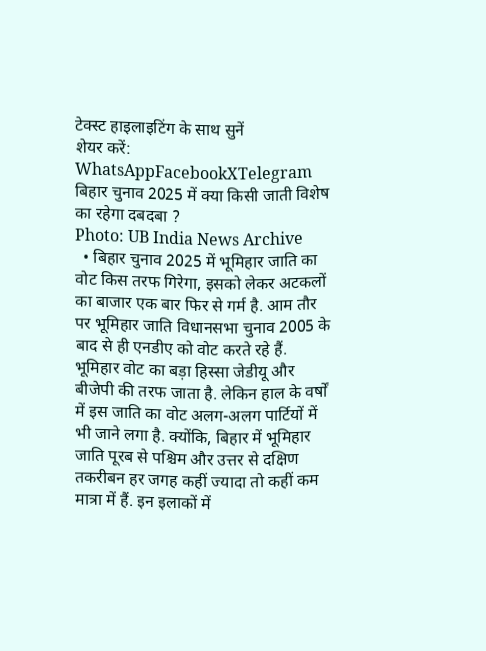टेक्स्ट हाइलाइटिंग के साथ सुनें
शेयर करें:
WhatsAppFacebookXTelegram
बिहार चुनाव 2025 में क्या किसी जाती विशेष का रहेगा दबदबा ?
Photo: UB India News Archive
  • बिहार चुनाव 2025 में भूमिहार जाति का वोट किस तरफ गिरेगा, इसको लेकर अटकलों का बाजार एक बार फिर से गर्म है. आम तौर पर भूमिहार जाति विधानसभा चुनाव 2005 के बाद से ही एनडीए को वोट करते रहे हैं. भूमिहार वोट का बड़ा हिस्सा जेडीयू और बीजेपी की तरफ जाता है. लेकिन हाल के वर्षों में इस जाति का वोट अलग-अलग पार्टियों में भी जाने लगा है. क्योंकि, बिहार में भूमिहार जाति पूरब से पश्चिम और उत्तर से दक्षिण तकरीबन हर जगह कहीं ज्यादा तो कहीं कम मात्रा में हैं. इन इलाकों में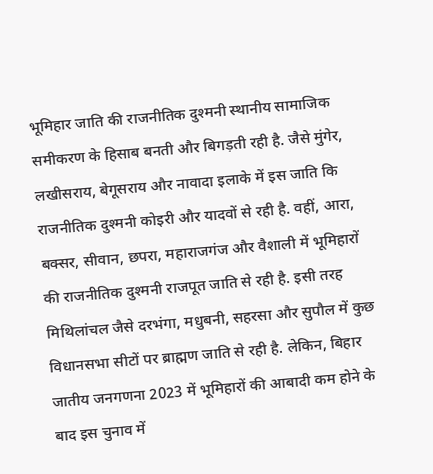भूमिहार जाति की राजनीतिक दुश्मनी स्थानीय सामाजिक समीकरण के हिसाब बनती और बिगड़ती रही है. जैसे मुंगेर, लखीसराय, बेगूसराय और नावादा इलाके में इस जाति कि राजनीतिक दुश्मनी कोइरी और यादवों से रही है. वहीं, आरा, बक्सर, सीवान, छपरा, महाराजगंज और वैशाली में भूमिहारों की राजनीतिक दुश्मनी राजपूत जाति से रही है. इसी तरह मिथिलांचल जैसे दरभंगा, मधुबनी, सहरसा और सुपौल में कुछ विधानसभा सीटों पर ब्राह्मण जाति से रही है. लेकिन, बिहार जातीय जनगणना 2023 में भूमिहारों की आबादी कम होने के बाद इस चुनाव में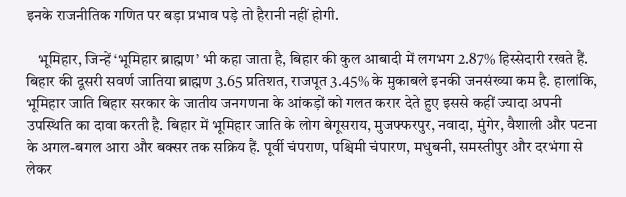इनके राजनीतिक गणित पर बड़ा प्रभाव पड़े तो हैरानी नहीं होगी.

    भूमिहार, जिन्हें ‘भूमिहार ब्राह्मण’ भी कहा जाता है, बिहार की कुल आबादी में लगभग 2.87% हिस्सेदारी रखते हैं. बिहार की दूसरी सवर्ण जातिया ब्राह्मण 3.65 प्रतिशत, राजपूत 3.45% के मुकाबले इनकी जनसंख्या कम है. हालांकि, भूमिहार जाति बिहार सरकार के जातीय जनगणना के आंकड़ों को गलत करार देते हुए इससे कहीं ज्यादा अपनी उपस्थिति का दावा करती है. बिहार में भूमिहार जाति के लोग बेगूसराय, मुजफ्फरपुर, नवादा, मुंगेर, वैशाली और पटना के अगल-बगल आरा और बक्सर तक सक्रिय हैं. पूर्वी चंपराण, पश्चिमी चंपारण, मधुबनी, समस्तीपुर और दरभंगा से लेकर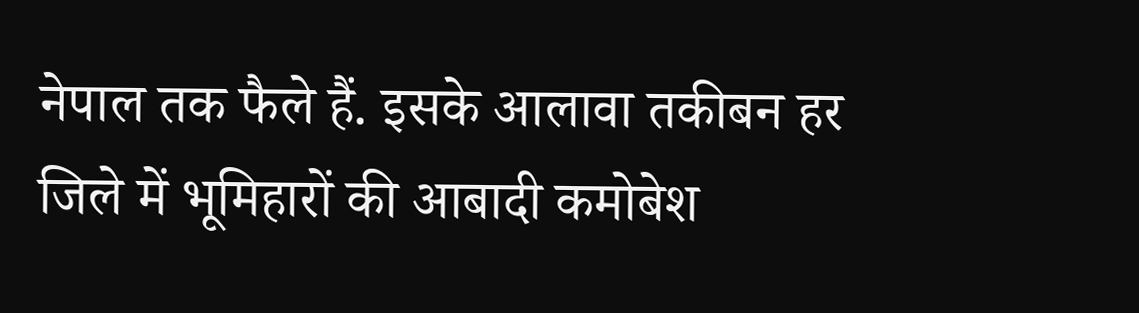नेपाल तक फैले हैं. इसके आलावा तकीबन हर जिले में भूमिहारों की आबादी कमोबेश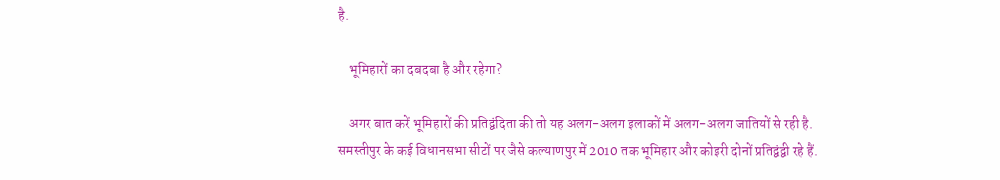है.

    भूमिहारों का दबदबा है और रहेगा?

    अगर बात करें भूमिहारों की प्रतिद्वंदिता की तो यह अलग-अलग इलाकों में अलग-अलग जातियों से रही है. समस्तीपुर के कई विधानसभा सीटों पर जैसे कल्याणपुर में 2010 तक भूमिहार और कोइरी दोनों प्रतिद्वंद्वी रहे हैं.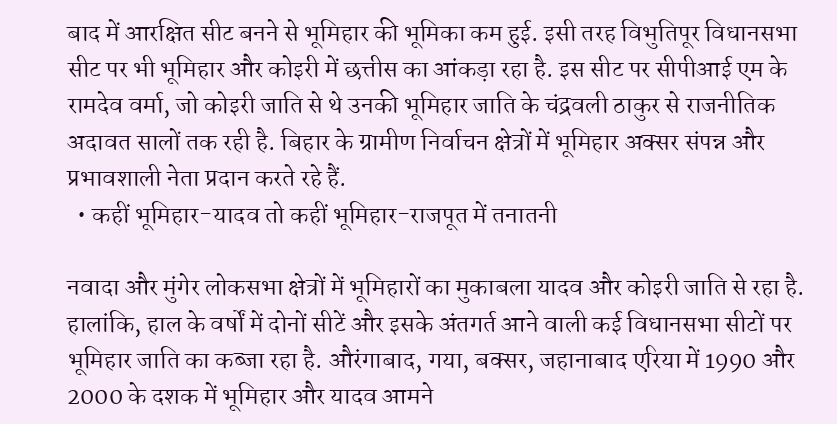बाद में आरक्षित सीट बनने से भूमिहार की भूमिका कम हुई. इसी तरह विभुतिपूर विधानसभा सीट पर भी भूमिहार और कोइरी में छत्तीस का आंकड़ा रहा है. इस सीट पर सीपीआई एम के रामदेव वर्मा, जो कोइरी जाति से थे उनकी भूमिहार जाति के चंद्रवली ठाकुर से राजनीतिक अदावत सालों तक रही है. बिहार के ग्रामीण निर्वाचन क्षेत्रों में भूमिहार अक्सर संपन्न और प्रभावशाली नेता प्रदान करते रहे हैं.
  • कहीं भूमिहार-यादव तो कहीं भूमिहार-राजपूत में तनातनी

नवादा और मुंगेर लोकसभा क्षेत्रों में भूमिहारों का मुकाबला यादव और कोइरी जाति से रहा है. हालांकि, हाल के वर्षों में दोनों सीटें और इसके अंतगर्त आने वाली कई विधानसभा सीटों पर भूमिहार जाति का कब्जा रहा है. औरंगाबाद, गया, बक्सर, जहानाबाद एरिया में 1990 और 2000 के दशक में भूमिहार और यादव आमने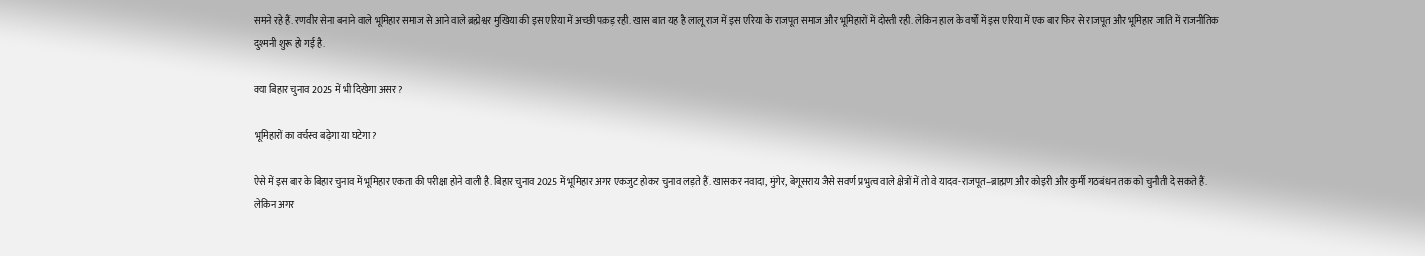समने रहे हैं. रणवीर सेना बनाने वाले भूमिहार समाज से आने वाले ब्रह्मेश्वर मुखिया की इस एऱिया में अच्छी पक़ड़ रही. खास बात यह है लालू राज में इस एरिया के राजपूत समाज और भूमिहारों में दोस्ती रही. लेकिन हाल के वर्षों में इस एरिया में एक बार फिर से राजपूत और भूमिहार जाति में राजनीतिक दुश्मनी शुरू हो गई है.

क्या बिहार चुनाव 2025 में भी दिखेगा असर?

भूमिहारों का वर्चस्व बढ़ेगा या घटेगा?

ऐसे में इस बार के बिहार चुनाव में भूमिहार एकता की परीक्षा होने वाली है. बिहार चुनाव 2025 में भूमिहार अगर एकजुट होकर चुनाव लड़ते हैं. खासकर नवादा, मुंगेर, बेगूसराय जैसे सवर्ण प्रभुत्व वाले क्षेत्रों में तो वे यादव-राजपूत–ब्राह्मण और कोइरी और कुर्मी गठबंधन तक को चुनौती दे सकते हैं. लेकिन अगर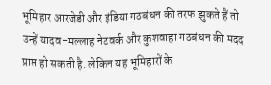भूमिहार आरजेडी और इंडिया गठबंधन की तरफ झुकते हैं तो उन्हें यादव-मल्लाह नेटवर्क और कुशवाहा गठबंधन की मदद प्राप्त हो सकती है. लेकिन यह भूमिहारों के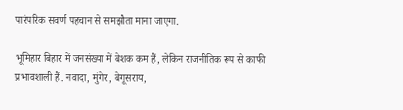पारंपरिक सवर्ण पहचान से समझौता माना जाएगा.

भूमिहार बिहार में जनसंख्या में बेशक कम हैं, लेकिन राजनीतिक रूप से काफी प्रभावशाली हैं. नवादा, मुंगेर, बेगूसराय,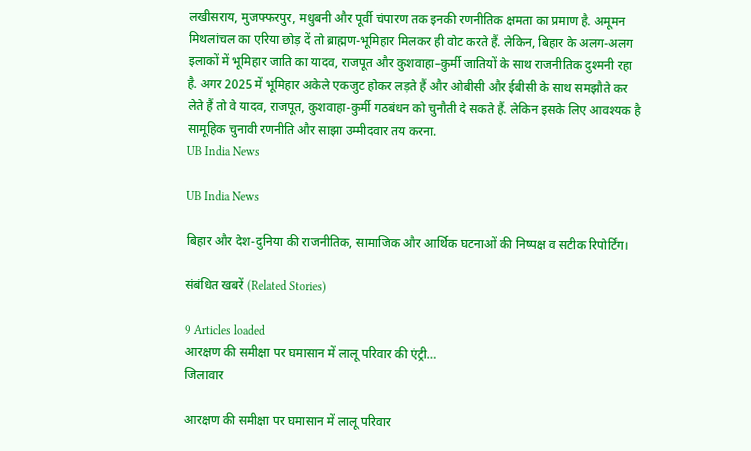लखीसराय, मुजफ्फरपुर, मधुबनी और पूर्वी चंपारण तक इनकी रणनीतिक क्षमता का प्रमाण है. अमूमन मिथलांचल का एरिया छोड़ दें तो ब्राह्मण-भूमिहार मिलकर ही वोट करते हैं. लेकिन, बिहार के अलग-अलग इलाकों में भूमिहार जाति का यादव, राजपूत और कुशवाहा–कुर्मी जातियों के साथ राजनीतिक दुश्मनी रहा है. अगर 2025 में भूमिहार अकेले एकजुट होकर लड़ते हैं और ओबीसी और ईबीसी के साथ समझौते कर लेते हैं तो वे यादव, राजपूत, कुशवाहा-कुर्मी गठबंधन को चुनौती दे सकते हैं. लेकिन इसके लिए आवश्यक है सामूहिक चुनावी रणनीति और साझा उम्मीदवार तय करना.
UB India News

UB India News

बिहार और देश-दुनिया की राजनीतिक, सामाजिक और आर्थिक घटनाओं की निष्पक्ष व सटीक रिपोर्टिंग।

संबंधित खबरें (Related Stories)

9 Articles loaded
आरक्षण की समीक्षा पर घमासान में लालू परिवार की एंट्री…
जिलावार

आरक्षण की समीक्षा पर घमासान में लालू परिवार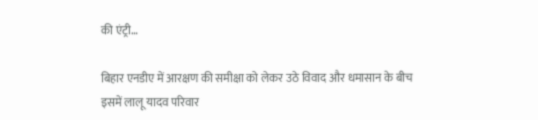की एंट्री…

बिहार एनडीए में आरक्षण की समीक्षा को लेकर उठे विवाद और धमासान के बीच इसमें लालू यादव परिवार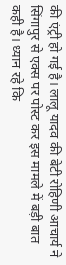की एंट्री हो गई है। लालू यादव की बेटी रोहिणी आचार्य ने सिंगापुर से एक्स पर पोस्ट कर इस मामले में बड़ी बात कही है। ध्यान रहे कि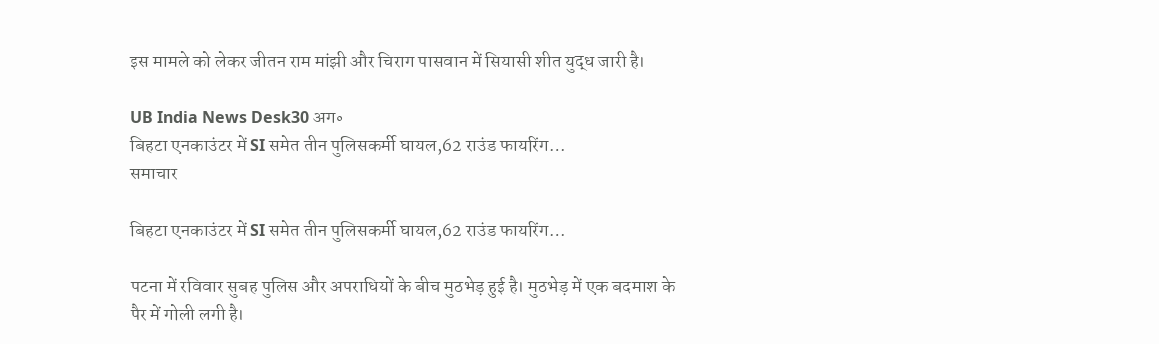इस मामले को लेकर जीतन राम मांझी और चिराग पासवान में सियासी शीत युद्ध जारी है।

UB India News Desk30 अग॰
बिहटा एनकाउंटर में SI समेत तीन पुलिसकर्मी घायल,62 राउंड फायरिंग…
समाचार

बिहटा एनकाउंटर में SI समेत तीन पुलिसकर्मी घायल,62 राउंड फायरिंग…

पटना में रविवार सुबह पुलिस और अपराधियों के बीच मुठभेड़ हुई है। मुठभेड़ में एक बदमाश के पैर में गोली लगी है।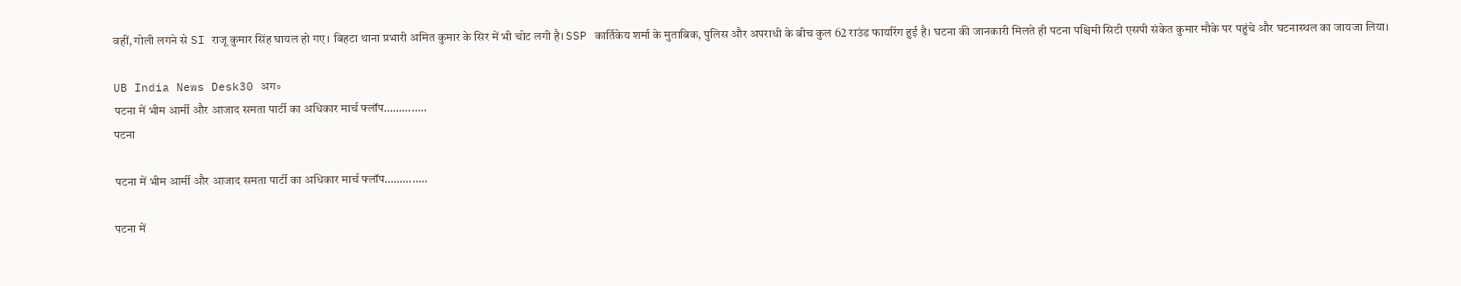वहीं, गोली लगने से SI राजू कुमार सिंह घायल हो गए। बिहटा थाना प्रभारी अमित कुमार के सिर में भी चोट लगी है। SSP कार्तिकेय शर्मा के मुताबिक, पुलिस और अपराधी के बीच कुल 62 राउंड फायरिंग हुई है। घटना की जानकारी मिलते ही पटना पश्चिमी सिटी एसपी संकेत कुमार मौके पर पहुंचे और घटनास्थल का जायजा लिया।

UB India News Desk30 अग॰
पटना में भीम आर्मी और आजाद समता पार्टी का अधिकार मार्च फ्लॉप…………..
पटना

पटना में भीम आर्मी और आजाद समता पार्टी का अधिकार मार्च फ्लॉप…………..

पटना में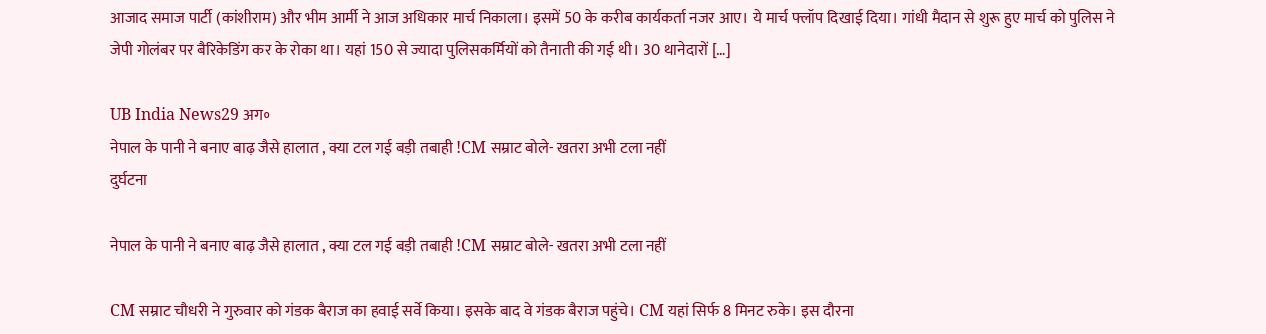आजाद समाज पार्टी (कांशीराम) और भीम आर्मी ने आज अधिकार मार्च निकाला। इसमें 50 के करीब कार्यकर्ता नजर आए। ये मार्च फ्लॉप दिखाई दिया। गांधी मैदान से शुरू हुए मार्च को पुलिस ने जेपी गोलंबर पर बैरिकेडिंग कर के रोका था। यहां 150 से ज्यादा पुलिसकर्मियों को तैनाती की गई थी। 30 थानेदारों […]

UB India News29 अग॰
नेपाल के पानी ने बनाए बाढ़ जैसे हालात , क्या टल गई बड़ी तबाही !CM सम्राट बोले- खतरा अभी टला नहीं
दुर्घटना

नेपाल के पानी ने बनाए बाढ़ जैसे हालात , क्या टल गई बड़ी तबाही !CM सम्राट बोले- खतरा अभी टला नहीं

CM सम्राट चौधरी ने गुरुवार को गंडक बैराज का हवाई सर्वे किया। इसके बाद वे गंडक बैराज पहुंचे। CM यहां सिर्फ 8 मिनट रुके। इस दौरना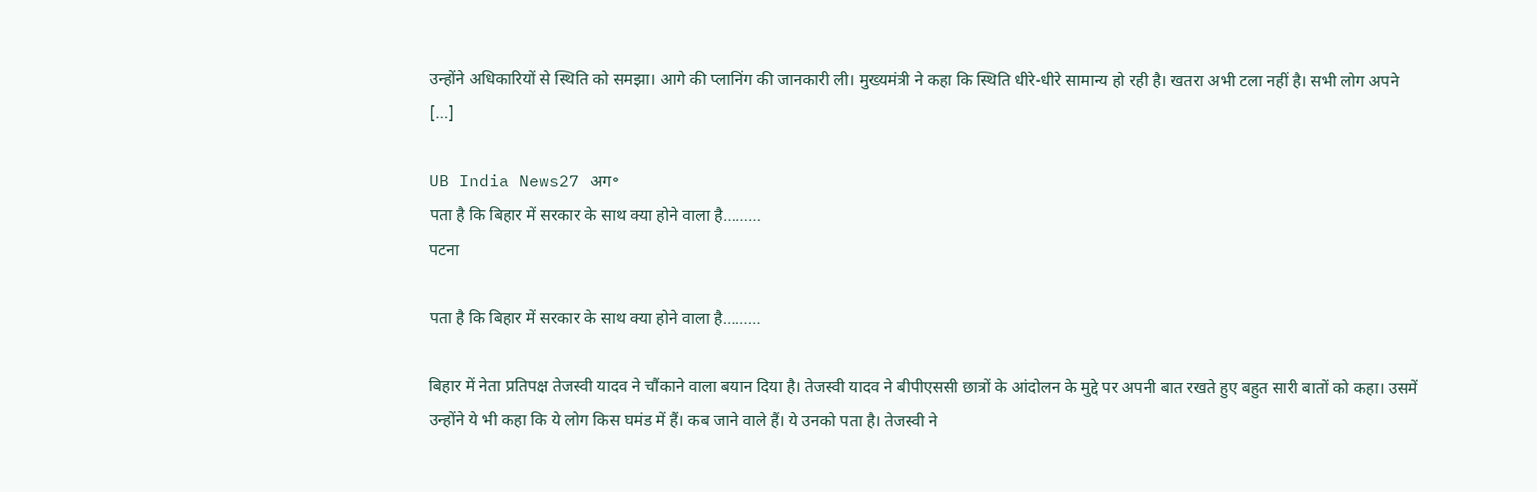उन्होंने अधिकारियों से स्थिति को समझा। आगे की प्लानिंग की जानकारी ली। मुख्यमंत्री ने कहा कि स्थिति धीरे-धीरे सामान्य हो रही है। खतरा अभी टला नहीं है। सभी लोग अपने […]

UB India News27 अग॰
पता है कि बिहार में सरकार के साथ क्या होने वाला है………
पटना

पता है कि बिहार में सरकार के साथ क्या होने वाला है………

बिहार में नेता प्रतिपक्ष तेजस्वी यादव ने चौंकाने वाला बयान दिया है। तेजस्वी यादव ने बीपीएससी छात्रों के आंदोलन के मुद्दे पर अपनी बात रखते हुए बहुत सारी बातों को कहा। उसमें उन्होंने ये भी कहा कि ये लोग किस घमंड में हैं। कब जाने वाले हैं। ये उनको पता है। तेजस्वी ने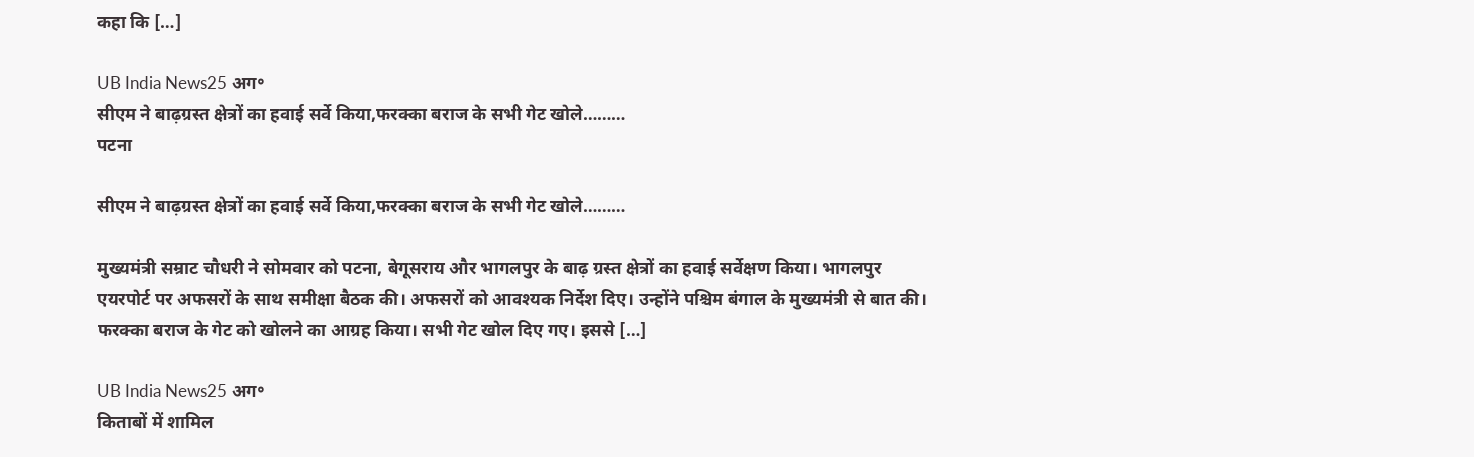कहा कि […]

UB India News25 अग॰
सीएम ने बाढ़ग्रस्त क्षेत्रों का हवाई सर्वे किया,फरक्का बराज के सभी गेट खोले………
पटना

सीएम ने बाढ़ग्रस्त क्षेत्रों का हवाई सर्वे किया,फरक्का बराज के सभी गेट खोले………

मुख्यमंत्री सम्राट चौधरी ने सोमवार को पटना, बेगूसराय और भागलपुर के बाढ़ ग्रस्त क्षेत्रों का हवाई सर्वेक्षण किया। भागलपुर एयरपोर्ट पर अफसरों के साथ समीक्षा बैठक की। अफसरों को आवश्यक निर्देश दिए। उन्होंने पश्चिम बंगाल के मुख्यमंत्री से बात की। फरक्का बराज के गेट को खोलने का आग्रह किया। सभी गेट खोल दिए गए। इससे […]

UB India News25 अग॰
किताबों में शामिल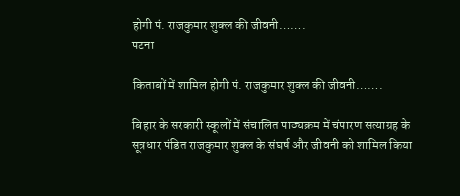होगी पं. राजकुमार शुक्ल की जीवनी…….
पटना

किताबों में शामिल होगी पं. राजकुमार शुक्ल की जीवनी…….

बिहार के सरकारी स्कूलों में संचालित पाठ्यक्रम में चंपारण सत्याग्रह के सूत्रधार पंडित राजकुमार शुक्ल के संघर्ष और जीवनी को शामिल किया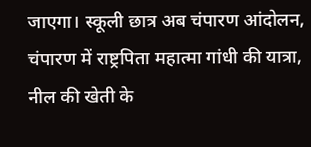जाएगा। स्कूली छात्र अब चंपारण आंदोलन, चंपारण में राष्ट्रपिता महात्मा गांधी की यात्रा, नील की खेती के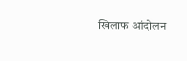खिलाफ आंदोलन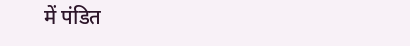में पंडित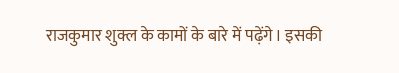राजकुमार शुक्ल के कामों के बारे में पढ़ेंगे। इसकी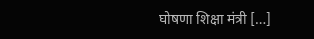घोषणा शिक्षा मंत्री […]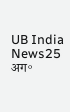UB India News25 अग॰